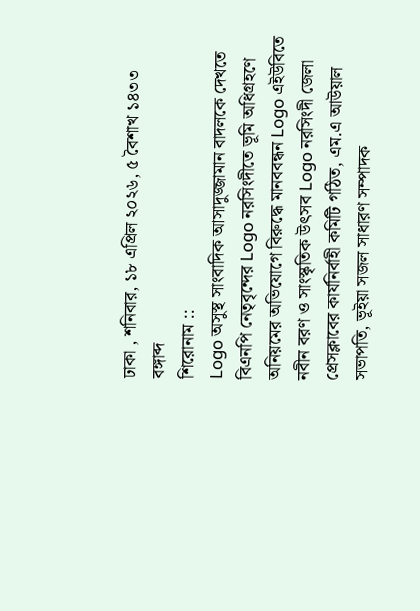ঢাকা , শনিবার, ১৮ এপ্রিল ২০২৬, ৫ বৈশাখ ১৪৩৩ বঙ্গাব্দ
শিরোনাম ::
Logo অসুস্থ সাংবাদিক আসাদুজ্জামান বাদলকে দেখতে বিএনপি নেতৃবৃন্দের Logo নরসিংদীতে ভূমি অধিগ্রহণে অনিয়মের অভিযোগে বিরুদ্ধে মানববন্ধন Logo এইউবিতে নবীন বরণ ও সাংস্কৃতিক উৎসব Logo নরসিংদী জেলা প্রেসক্লাবের কার্যনির্বাহী কমিটি গঠিত, এম.এ আউয়াল সভাপতি, ভূইয়া সজল সাধারণ সম্পাদক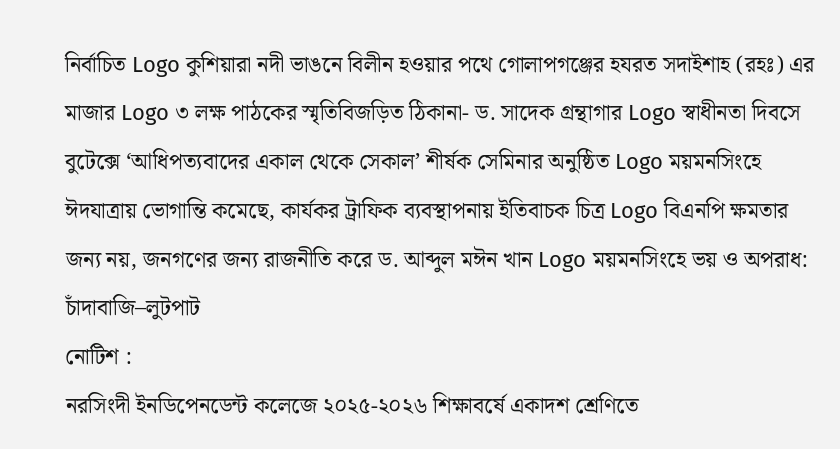নির্বাচিত Logo কুশিয়ারা নদী ভাঙনে বিলীন হওয়ার পথে গোলাপগঞ্জের হযরত সদাইশাহ (রহঃ) এর মাজার Logo ৩ লক্ষ পাঠকের স্মৃতিবিজড়িত ঠিকানা- ড. সাদেক গ্রন্থাগার Logo স্বাধীনতা দিবসে বুটেক্সে ‘আধিপত্যবাদের একাল থেকে সেকাল’ শীর্ষক সেমিনার অনুষ্ঠিত Logo ময়মনসিংহে ঈদযাত্রায় ভোগান্তি কমেছে, কার্যকর ট্রাফিক ব্যবস্থাপনায় ইতিবাচক চিত্র Logo বিএনপি ক্ষমতার জন্য নয়, জনগণের জন্য রাজনীতি করে ড. আব্দুল মঈন খান Logo ময়মনসিংহে ভয় ও অপরাধ: চাঁদাবাজি–লুটপাট
নোটিশ :
নরসিংদী ইনডিপেনডেন্ট কলেজে ২০২৫-২০২৬ শিক্ষাবর্ষে একাদশ শ্রেণিতে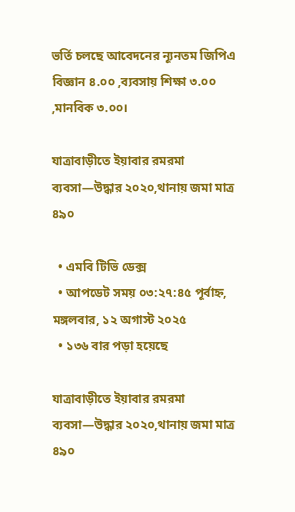ভর্তি চলছে আবেদনের ন্যূনতম জিপিএ বিজ্ঞান ৪.০০ ,ব্যবসায় শিক্ষা ৩.০০ ,মানবিক ৩.০০।

যাত্রাবাড়ীতে ইয়াবার রমরমা ব্যবসা—উদ্ধার ২০২০,থানায় জমা মাত্র ৪৯০

  • এমবি টিভি ডেক্স
  • আপডেট সময় ০৩:২৭:৪৫ পূর্বাহ্ন, মঙ্গলবার, ১২ অগাস্ট ২০২৫
  • ১৩৬ বার পড়া হয়েছে

যাত্রাবাড়ীতে ইয়াবার রমরমা ব্যবসা—উদ্ধার ২০২০,থানায় জমা মাত্র ৪৯০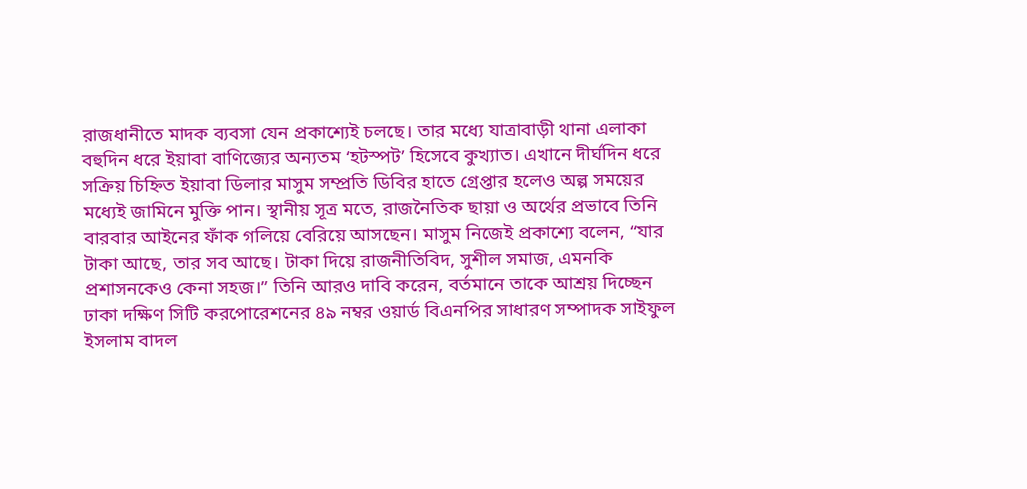রাজধানীতে মাদক ব্যবসা যেন প্রকাশ্যেই চলছে। তার মধ্যে যাত্রাবাড়ী থানা এলাকা বহুদিন ধরে ইয়াবা বাণিজ্যের অন্যতম ‘হটস্পট’ হিসেবে কুখ্যাত। এখানে দীর্ঘদিন ধরে সক্রিয় চিহ্নিত ইয়াবা ডিলার মাসুম সম্প্রতি ডিবির হাতে গ্রেপ্তার হলেও অল্প সময়ের মধ্যেই জামিনে মুক্তি পান। স্থানীয় সূত্র মতে, রাজনৈতিক ছায়া ও অর্থের প্রভাবে তিনি বারবার আইনের ফাঁক গলিয়ে বেরিয়ে আসছেন। মাসুম নিজেই প্রকাশ্যে বলেন, “যার টাকা আছে, তার সব আছে। টাকা দিয়ে রাজনীতিবিদ, সুশীল সমাজ, এমনকি প্রশাসনকেও কেনা সহজ।” তিনি আরও দাবি করেন, বর্তমানে তাকে আশ্রয় দিচ্ছেন ঢাকা দক্ষিণ সিটি করপোরেশনের ৪৯ নম্বর ওয়ার্ড বিএনপির সাধারণ সম্পাদক সাইফুল ইসলাম বাদল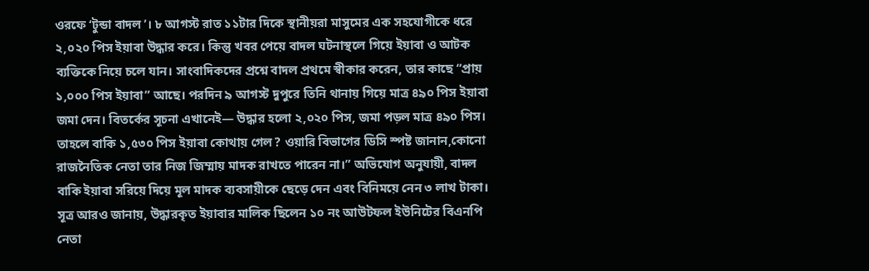ওরফে ‘টুন্ডা বাদল’। ৮ আগস্ট রাত ১১টার দিকে স্থানীয়রা মাসুমের এক সহযোগীকে ধরে ২,০২০ পিস ইয়াবা উদ্ধার করে। কিন্তু খবর পেয়ে বাদল ঘটনাস্থলে গিয়ে ইয়াবা ও আটক ব্যক্তিকে নিয়ে চলে যান। সাংবাদিকদের প্রশ্নে বাদল প্রথমে স্বীকার করেন, তার কাছে “প্রায় ১,০০০ পিস ইয়াবা” আছে। পরদিন ৯ আগস্ট দুপুরে তিনি থানায় গিয়ে মাত্র ৪৯০ পিস ইয়াবা জমা দেন। বিতর্কের সূচনা এখানেই— উদ্ধার হলো ২,০২০ পিস, জমা পড়ল মাত্র ৪৯০ পিস। তাহলে বাকি ১,৫৩০ পিস ইয়াবা কোথায় গেল? ওয়ারি বিভাগের ডিসি স্পষ্ট জানান,কোনো রাজনৈতিক নেতা তার নিজ জিম্মায় মাদক রাখতে পারেন না।” অভিযোগ অনুযায়ী, বাদল বাকি ইয়াবা সরিয়ে দিয়ে মূল মাদক ব্যবসায়ীকে ছেড়ে দেন এবং বিনিময়ে নেন ৩ লাখ টাকা। সূত্র আরও জানায়, উদ্ধারকৃত ইয়াবার মালিক ছিলেন ১০ নং আউটফল ইউনিটের বিএনপি নেতা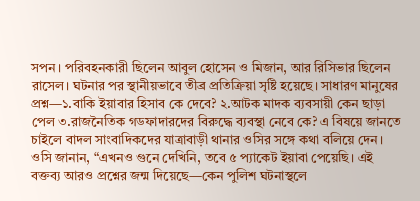সপন। পরিবহনকারী ছিলেন আবুল হোসেন ও মিজান, আর রিসিভার ছিলেন রাসেল। ঘটনার পর স্থানীয়ভাবে তীব্র প্রতিক্রিয়া সৃষ্টি হয়েছে। সাধারণ মানুষের প্রশ্ন—১.বাকি ইয়াবার হিসাব কে দেবে? ২.আটক মাদক ব্যবসায়ী কেন ছাড়া পেল ৩.রাজনৈতিক গডফাদারদের বিরুদ্ধে ব্যবস্থা নেবে কে? এ বিষয়ে জানতে চাইলে বাদল সাংবাদিকদের যাত্রাবাড়ী থানার ওসির সঙ্গে কথা বলিয়ে দেন। ওসি জানান, “এখনও গুনে দেখিনি, তবে ৫ প্যাকেট ইয়াবা পেয়েছি। এই বক্তব্য আরও প্রশ্নের জন্ম দিয়েছে—কেন পুলিশ ঘটনাস্থলে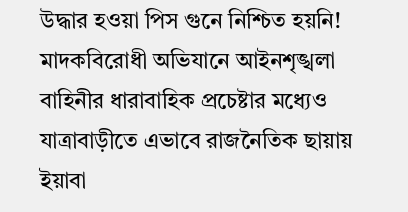উদ্ধার হওয়া পিস গুনে নিশ্চিত হয়নি! মাদকবিরোধী অভিযানে আইনশৃঙ্খলা বাহিনীর ধারাবাহিক প্রচেষ্টার মধ্যেও যাত্রাবাড়ীতে এভাবে রাজনৈতিক ছায়ায় ইয়াবা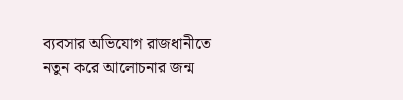ব্যবসার অভিযোগ রাজধানীতে নতুন করে আলোচনার জন্ম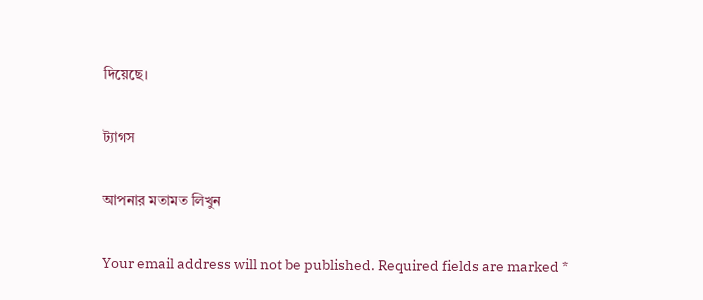দিয়েছে।

ট্যাগস

আপনার মতামত লিখুন

Your email address will not be published. Required fields are marked *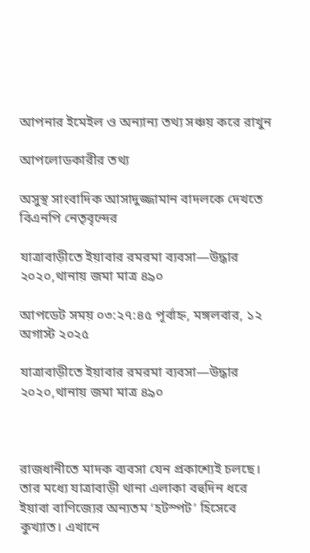আপনার ইমেইল ও অন্যান্য তথ্য সঞ্চয় করে রাখুন

আপলোডকারীর তথ্য

অসুস্থ সাংবাদিক আসাদুজ্জামান বাদলকে দেখতে বিএনপি নেতৃবৃন্দের

যাত্রাবাড়ীতে ইয়াবার রমরমা ব্যবসা—উদ্ধার ২০২০,থানায় জমা মাত্র ৪৯০

আপডেট সময় ০৩:২৭:৪৫ পূর্বাহ্ন, মঙ্গলবার, ১২ অগাস্ট ২০২৫

যাত্রাবাড়ীতে ইয়াবার রমরমা ব্যবসা—উদ্ধার ২০২০,থানায় জমা মাত্র ৪৯০



রাজধানীতে মাদক ব্যবসা যেন প্রকাশ্যেই চলছে। তার মধ্যে যাত্রাবাড়ী থানা এলাকা বহুদিন ধরে ইয়াবা বাণিজ্যের অন্যতম ‘হটস্পট’ হিসেবে কুখ্যাত। এখানে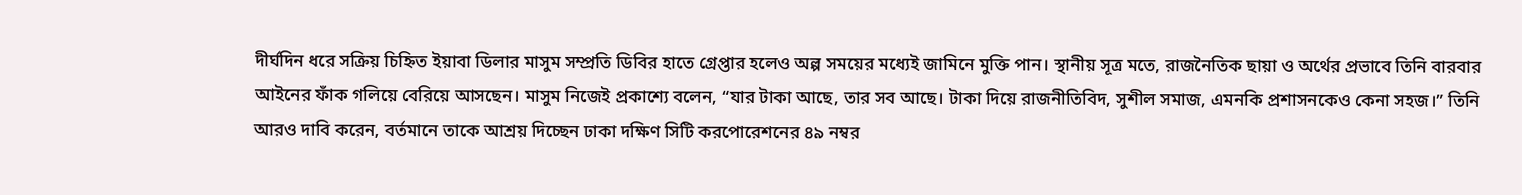দীর্ঘদিন ধরে সক্রিয় চিহ্নিত ইয়াবা ডিলার মাসুম সম্প্রতি ডিবির হাতে গ্রেপ্তার হলেও অল্প সময়ের মধ্যেই জামিনে মুক্তি পান। স্থানীয় সূত্র মতে, রাজনৈতিক ছায়া ও অর্থের প্রভাবে তিনি বারবার আইনের ফাঁক গলিয়ে বেরিয়ে আসছেন। মাসুম নিজেই প্রকাশ্যে বলেন, “যার টাকা আছে, তার সব আছে। টাকা দিয়ে রাজনীতিবিদ, সুশীল সমাজ, এমনকি প্রশাসনকেও কেনা সহজ।” তিনি আরও দাবি করেন, বর্তমানে তাকে আশ্রয় দিচ্ছেন ঢাকা দক্ষিণ সিটি করপোরেশনের ৪৯ নম্বর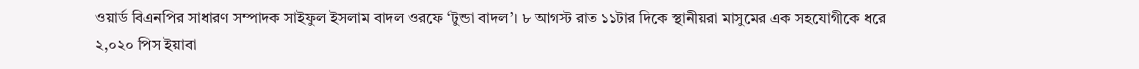ওয়ার্ড বিএনপির সাধারণ সম্পাদক সাইফুল ইসলাম বাদল ওরফে ‘টুন্ডা বাদল’। ৮ আগস্ট রাত ১১টার দিকে স্থানীয়রা মাসুমের এক সহযোগীকে ধরে ২,০২০ পিস ইয়াবা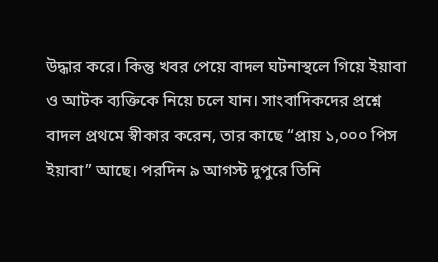উদ্ধার করে। কিন্তু খবর পেয়ে বাদল ঘটনাস্থলে গিয়ে ইয়াবা ও আটক ব্যক্তিকে নিয়ে চলে যান। সাংবাদিকদের প্রশ্নে বাদল প্রথমে স্বীকার করেন, তার কাছে “প্রায় ১,০০০ পিস ইয়াবা” আছে। পরদিন ৯ আগস্ট দুপুরে তিনি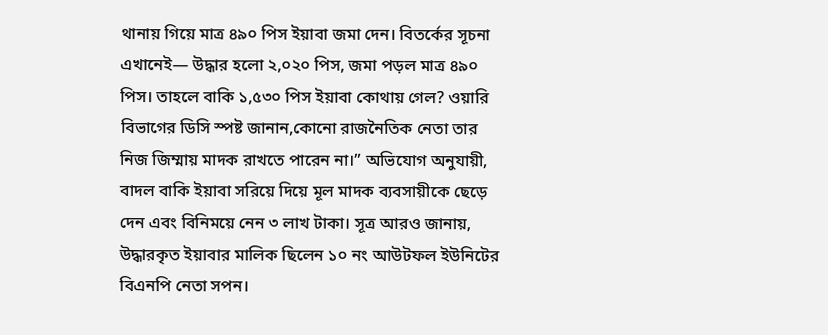থানায় গিয়ে মাত্র ৪৯০ পিস ইয়াবা জমা দেন। বিতর্কের সূচনা এখানেই— উদ্ধার হলো ২,০২০ পিস, জমা পড়ল মাত্র ৪৯০ পিস। তাহলে বাকি ১,৫৩০ পিস ইয়াবা কোথায় গেল? ওয়ারি বিভাগের ডিসি স্পষ্ট জানান,কোনো রাজনৈতিক নেতা তার নিজ জিম্মায় মাদক রাখতে পারেন না।” অভিযোগ অনুযায়ী, বাদল বাকি ইয়াবা সরিয়ে দিয়ে মূল মাদক ব্যবসায়ীকে ছেড়ে দেন এবং বিনিময়ে নেন ৩ লাখ টাকা। সূত্র আরও জানায়, উদ্ধারকৃত ইয়াবার মালিক ছিলেন ১০ নং আউটফল ইউনিটের বিএনপি নেতা সপন।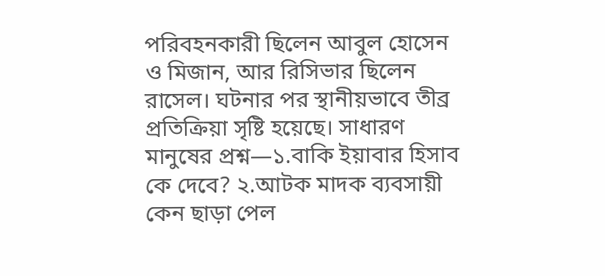পরিবহনকারী ছিলেন আবুল হোসেন ও মিজান, আর রিসিভার ছিলেন রাসেল। ঘটনার পর স্থানীয়ভাবে তীব্র প্রতিক্রিয়া সৃষ্টি হয়েছে। সাধারণ মানুষের প্রশ্ন—১.বাকি ইয়াবার হিসাব কে দেবে? ২.আটক মাদক ব্যবসায়ী কেন ছাড়া পেল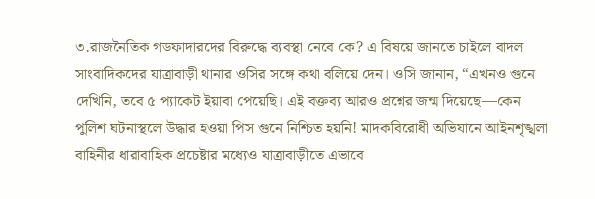৩.রাজনৈতিক গডফাদারদের বিরুদ্ধে ব্যবস্থা নেবে কে? এ বিষয়ে জানতে চাইলে বাদল সাংবাদিকদের যাত্রাবাড়ী থানার ওসির সঙ্গে কথা বলিয়ে দেন। ওসি জানান, “এখনও গুনে দেখিনি, তবে ৫ প্যাকেট ইয়াবা পেয়েছি। এই বক্তব্য আরও প্রশ্নের জন্ম দিয়েছে—কেন পুলিশ ঘটনাস্থলে উদ্ধার হওয়া পিস গুনে নিশ্চিত হয়নি! মাদকবিরোধী অভিযানে আইনশৃঙ্খলা বাহিনীর ধারাবাহিক প্রচেষ্টার মধ্যেও যাত্রাবাড়ীতে এভাবে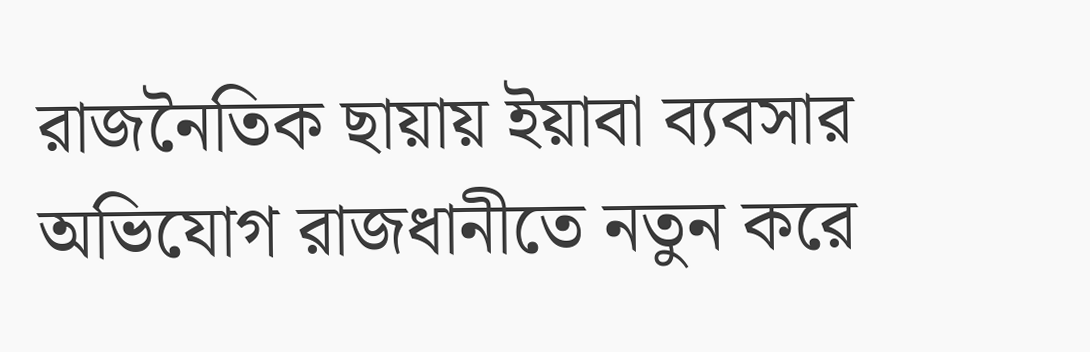রাজনৈতিক ছায়ায় ইয়াবা ব্যবসার অভিযোগ রাজধানীতে নতুন করে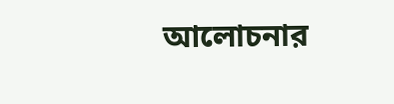আলোচনার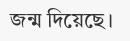জন্ম দিয়েছে।